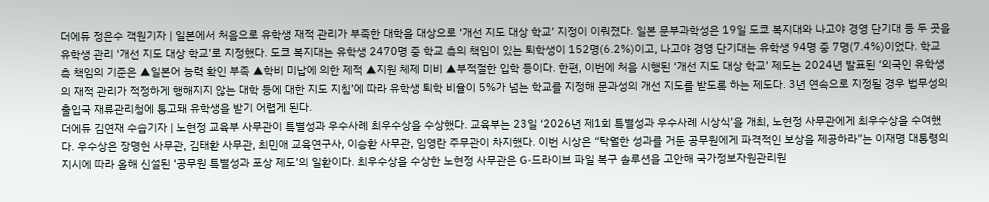더에듀 정은수 객원기자 | 일본에서 처음으로 유학생 재적 관리가 부족한 대학을 대상으로 ‘개선 지도 대상 학교’ 지정이 이뤄졌다. 일본 문부과학성은 19일 도쿄 복지대와 나고야 경영 단기대 등 두 곳을 유학생 관리 ‘개선 지도 대상 학교’로 지정했다. 도쿄 복지대는 유학생 2470명 중 학교 측의 책임이 있는 퇴학생이 152명(6.2%)이고, 나고야 경영 단기대는 유학생 94명 중 7명(7.4%)이었다. 학교 측 책임의 기준은 ▲일본어 능력 확인 부족 ▲학비 미납에 의한 제적 ▲지원 체제 미비 ▲부적절한 입학 등이다. 한편, 이번에 처음 시행된 ‘개선 지도 대상 학교’ 제도는 2024년 발표된 ‘외국인 유학생의 재적 관리가 적정하게 행해지지 않는 대학 등에 대한 지도 지침’에 따라 유학생 퇴학 비율이 5%가 넘는 학교를 지정해 문과성의 개선 지도를 받도록 하는 제도다. 3년 연속으로 지정될 경우 법무성의 출입국 재류관리청에 통고돼 유학생을 받기 어렵게 된다.
더에듀 김연재 수습기자 | 노현정 교육부 사무관이 특별성과 우수사례 최우수상을 수상했다. 교육부는 23일 ‘2026년 제1회 특별성과 우수사례 시상식’을 개최, 노현정 사무관에게 최우수상을 수여했다. 우수상은 장명헌 사무관, 김태환 사무관, 최민애 교육연구사, 이승환 사무관, 임영란 주무관이 차지했다. 이번 시상은 “탁월한 성과를 거둔 공무원에게 파격적인 보상을 제공하라”는 이재명 대통령의 지시에 따라 올해 신설된 ‘공무원 특별성과 포상 제도’의 일환이다. 최우수상을 수상한 노현정 사무관은 G-드라이브 파일 복구 솔루션을 고안해 국가정보자원관리원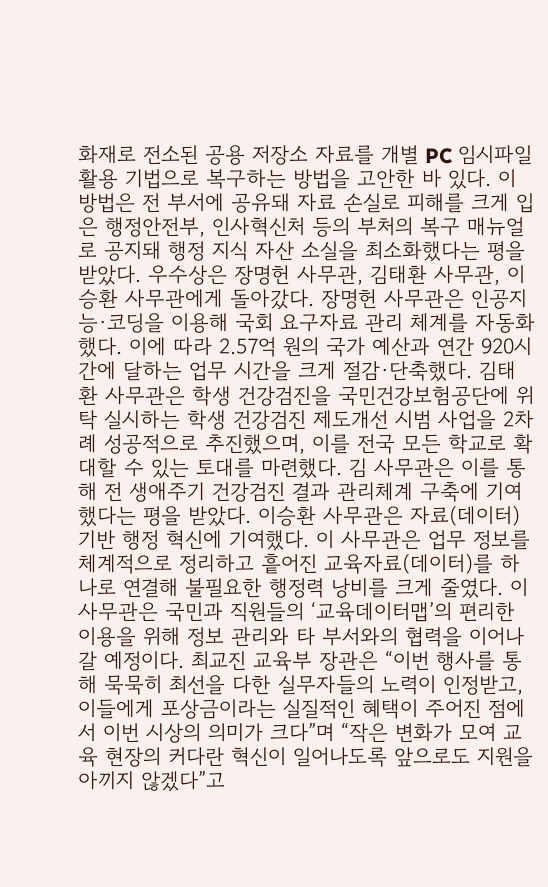화재로 전소된 공용 저장소 자료를 개별 PC 임시파일 활용 기법으로 복구하는 방법을 고안한 바 있다. 이 방법은 전 부서에 공유돼 자료 손실로 피해를 크게 입은 행정안전부, 인사혁신처 등의 부처의 복구 매뉴얼로 공지돼 행정 지식 자산 소실을 최소화했다는 평을 받았다. 우수상은 장명헌 사무관, 김태환 사무관, 이승환 사무관에게 돌아갔다. 장명헌 사무관은 인공지능·코딩을 이용해 국회 요구자료 관리 체계를 자동화했다. 이에 따라 2.57억 원의 국가 예산과 연간 920시간에 달하는 업무 시간을 크게 절감·단축했다. 김태환 사무관은 학생 건강검진을 국민건강보험공단에 위탁 실시하는 학생 건강검진 제도개선 시범 사업을 2차례 성공적으로 추진했으며, 이를 전국 모든 학교로 확대할 수 있는 토대를 마련했다. 김 사무관은 이를 통해 전 생애주기 건강검진 결과 관리체계 구축에 기여했다는 평을 받았다. 이승환 사무관은 자료(데이터)기반 행정 혁신에 기여했다. 이 사무관은 업무 정보를 체계적으로 정리하고 흩어진 교육자료(데이터)를 하나로 연결해 불필요한 행정력 낭비를 크게 줄였다. 이 사무관은 국민과 직원들의 ‘교육데이터맵’의 편리한 이용을 위해 정보 관리와 타 부서와의 협력을 이어나갈 예정이다. 최교진 교육부 장관은 “이번 행사를 통해 묵묵히 최선을 다한 실무자들의 노력이 인정받고, 이들에게 포상금이라는 실질적인 혜택이 주어진 점에서 이번 시상의 의미가 크다”며 “작은 변화가 모여 교육 현장의 커다란 혁신이 일어나도록 앞으로도 지원을 아끼지 않겠다”고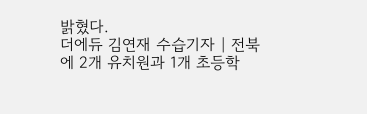밝혔다.
더에듀 김연재 수습기자 | 전북에 2개 유치원과 1개 초등학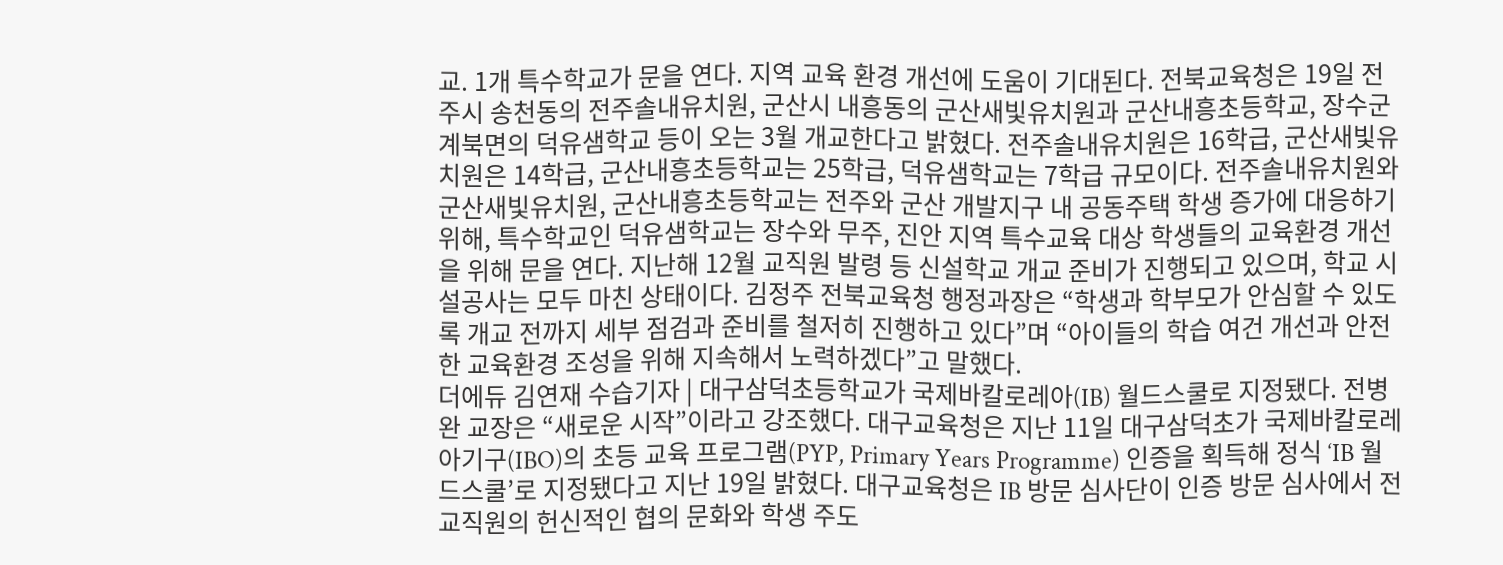교. 1개 특수학교가 문을 연다. 지역 교육 환경 개선에 도움이 기대된다. 전북교육청은 19일 전주시 송천동의 전주솔내유치원, 군산시 내흥동의 군산새빛유치원과 군산내흥초등학교, 장수군 계북면의 덕유샘학교 등이 오는 3월 개교한다고 밝혔다. 전주솔내유치원은 16학급, 군산새빛유치원은 14학급, 군산내흥초등학교는 25학급, 덕유샘학교는 7학급 규모이다. 전주솔내유치원와 군산새빛유치원, 군산내흥초등학교는 전주와 군산 개발지구 내 공동주택 학생 증가에 대응하기 위해, 특수학교인 덕유샘학교는 장수와 무주, 진안 지역 특수교육 대상 학생들의 교육환경 개선을 위해 문을 연다. 지난해 12월 교직원 발령 등 신설학교 개교 준비가 진행되고 있으며, 학교 시설공사는 모두 마친 상태이다. 김정주 전북교육청 행정과장은 “학생과 학부모가 안심할 수 있도록 개교 전까지 세부 점검과 준비를 철저히 진행하고 있다”며 “아이들의 학습 여건 개선과 안전한 교육환경 조성을 위해 지속해서 노력하겠다”고 말했다.
더에듀 김연재 수습기자 | 대구삼덕초등학교가 국제바칼로레아(IB) 월드스쿨로 지정됐다. 전병완 교장은 “새로운 시작”이라고 강조했다. 대구교육청은 지난 11일 대구삼덕초가 국제바칼로레아기구(IBO)의 초등 교육 프로그램(PYP, Primary Years Programme) 인증을 획득해 정식 ‘IB 월드스쿨’로 지정됐다고 지난 19일 밝혔다. 대구교육청은 IB 방문 심사단이 인증 방문 심사에서 전 교직원의 헌신적인 협의 문화와 학생 주도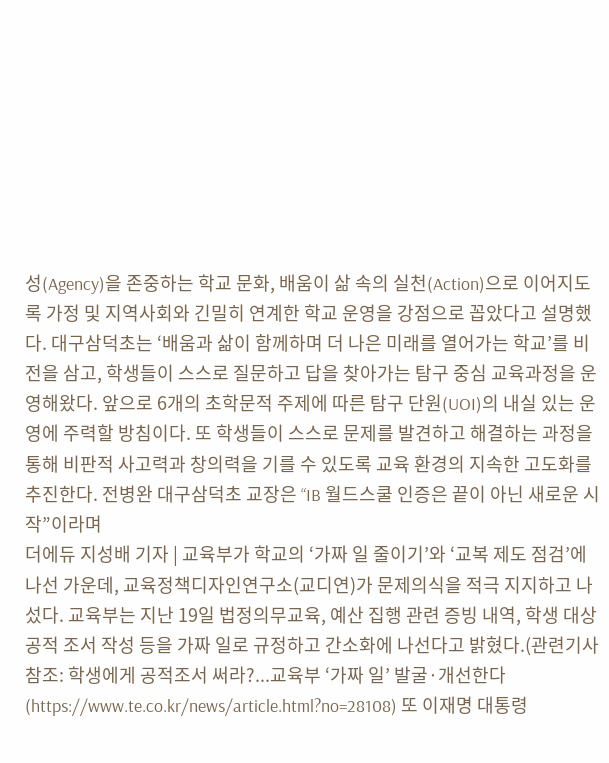성(Agency)을 존중하는 학교 문화, 배움이 삶 속의 실천(Action)으로 이어지도록 가정 및 지역사회와 긴밀히 연계한 학교 운영을 강점으로 꼽았다고 설명했다. 대구삼덕초는 ‘배움과 삶이 함께하며 더 나은 미래를 열어가는 학교’를 비전을 삼고, 학생들이 스스로 질문하고 답을 찾아가는 탐구 중심 교육과정을 운영해왔다. 앞으로 6개의 초학문적 주제에 따른 탐구 단원(UOI)의 내실 있는 운영에 주력할 방침이다. 또 학생들이 스스로 문제를 발견하고 해결하는 과정을 통해 비판적 사고력과 창의력을 기를 수 있도록 교육 환경의 지속한 고도화를 추진한다. 전병완 대구삼덕초 교장은 “IB 월드스쿨 인증은 끝이 아닌 새로운 시작”이라며
더에듀 지성배 기자 | 교육부가 학교의 ‘가짜 일 줄이기’와 ‘교복 제도 점검’에 나선 가운데, 교육정책디자인연구소(교디연)가 문제의식을 적극 지지하고 나섰다. 교육부는 지난 19일 법정의무교육, 예산 집행 관련 증빙 내역, 학생 대상 공적 조서 작성 등을 가짜 일로 규정하고 간소화에 나선다고 밝혔다.(관련기사 참조: 학생에게 공적조서 써라?...교육부 ‘가짜 일’ 발굴·개선한다(https://www.te.co.kr/news/article.html?no=28108) 또 이재명 대통령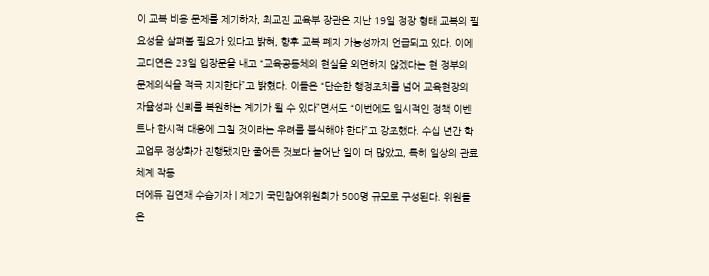이 교복 비용 문제를 제기하자, 최교진 교육부 장관은 지난 19일 정장 형태 교복의 필요성을 살펴볼 필요가 있다고 밝혀, 향후 교복 폐지 가능성까지 언급되고 있다. 이에 교디연은 23일 입장문을 내고 “교육공동체의 현실을 외면하지 않겠다는 현 정부의 문제의식을 적극 지지한다”고 밝혔다. 이들은 “단순한 행정조치를 넘어 교육현장의 자율성과 신뢰를 복원하는 계기가 될 수 있다”면서도 “이번에도 일시적인 정책 이벤트나 한시적 대응에 그칠 것이라는 우려를 불식해야 한다”고 강조했다. 수십 년간 학교업무 정상화가 진행됐지만 줄어든 것보다 늘어난 일이 더 많았고, 특히 일상의 관료체계 작동
더에듀 김연재 수습기자 | 제2기 국민참여위원회가 500명 규모로 구성된다. 위원들은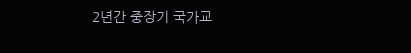2년간 중장기 국가교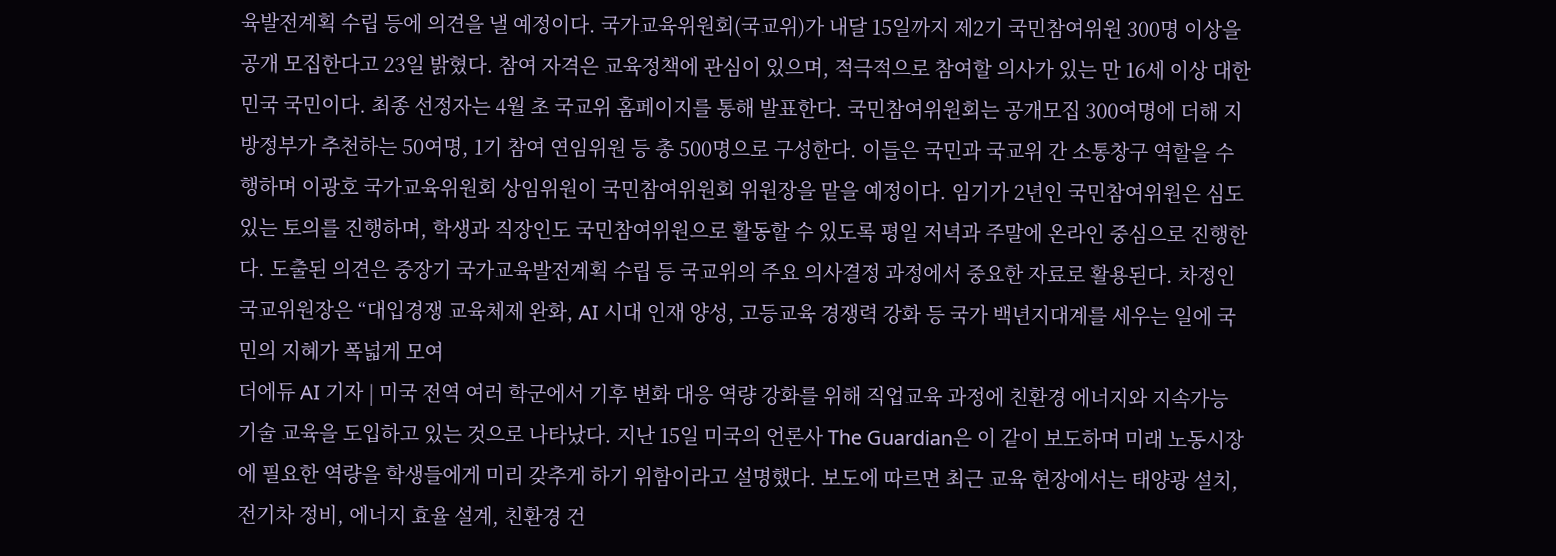육발전계획 수립 등에 의견을 낼 예정이다. 국가교육위원회(국교위)가 내달 15일까지 제2기 국민참여위원 300명 이상을 공개 모집한다고 23일 밝혔다. 참여 자격은 교육정책에 관심이 있으며, 적극적으로 참여할 의사가 있는 만 16세 이상 대한민국 국민이다. 최종 선정자는 4월 초 국교위 홈페이지를 통해 발표한다. 국민참여위원회는 공개모집 300여명에 더해 지방정부가 추천하는 50여명, 1기 참여 연임위원 등 총 500명으로 구성한다. 이들은 국민과 국교위 간 소통창구 역할을 수행하며 이광호 국가교육위원회 상임위원이 국민참여위원회 위원장을 맡을 예정이다. 임기가 2년인 국민참여위원은 심도 있는 토의를 진행하며, 학생과 직장인도 국민참여위원으로 활동할 수 있도록 평일 저녁과 주말에 온라인 중심으로 진행한다. 도출된 의견은 중장기 국가교육발전계획 수립 등 국교위의 주요 의사결정 과정에서 중요한 자료로 활용된다. 차정인 국교위원장은 “대입경쟁 교육체제 완화, AI 시대 인재 양성, 고등교육 경쟁력 강화 등 국가 백년지대계를 세우는 일에 국민의 지혜가 폭넓게 모여
더에듀 AI 기자 | 미국 전역 여러 학군에서 기후 변화 대응 역량 강화를 위해 직업교육 과정에 친환경 에너지와 지속가능 기술 교육을 도입하고 있는 것으로 나타났다. 지난 15일 미국의 언론사 The Guardian은 이 같이 보도하며 미래 노동시장에 필요한 역량을 학생들에게 미리 갖추게 하기 위함이라고 설명했다. 보도에 따르면 최근 교육 현장에서는 태양광 설치, 전기차 정비, 에너지 효율 설계, 친환경 건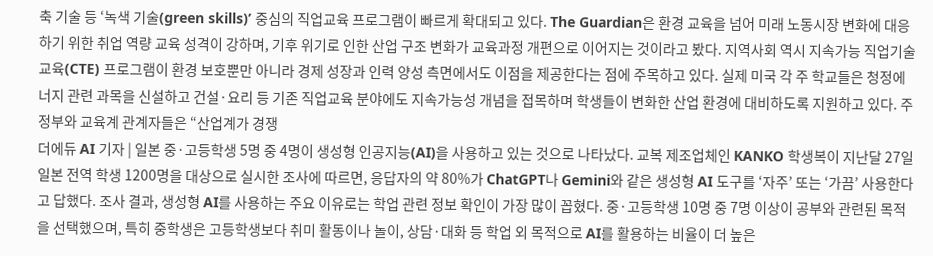축 기술 등 ‘녹색 기술(green skills)’ 중심의 직업교육 프로그램이 빠르게 확대되고 있다. The Guardian은 환경 교육을 넘어 미래 노동시장 변화에 대응하기 위한 취업 역량 교육 성격이 강하며, 기후 위기로 인한 산업 구조 변화가 교육과정 개편으로 이어지는 것이라고 봤다. 지역사회 역시 지속가능 직업기술교육(CTE) 프로그램이 환경 보호뿐만 아니라 경제 성장과 인력 양성 측면에서도 이점을 제공한다는 점에 주목하고 있다. 실제 미국 각 주 학교들은 청정에너지 관련 과목을 신설하고 건설·요리 등 기존 직업교육 분야에도 지속가능성 개념을 접목하며 학생들이 변화한 산업 환경에 대비하도록 지원하고 있다. 주 정부와 교육계 관계자들은 “산업계가 경쟁
더에듀 AI 기자 | 일본 중·고등학생 5명 중 4명이 생성형 인공지능(AI)을 사용하고 있는 것으로 나타났다. 교복 제조업체인 KANKO 학생복이 지난달 27일 일본 전역 학생 1200명을 대상으로 실시한 조사에 따르면, 응답자의 약 80%가 ChatGPT나 Gemini와 같은 생성형 AI 도구를 ‘자주’ 또는 ‘가끔’ 사용한다고 답했다. 조사 결과, 생성형 AI를 사용하는 주요 이유로는 학업 관련 정보 확인이 가장 많이 꼽혔다. 중·고등학생 10명 중 7명 이상이 공부와 관련된 목적을 선택했으며, 특히 중학생은 고등학생보다 취미 활동이나 놀이, 상담·대화 등 학업 외 목적으로 AI를 활용하는 비율이 더 높은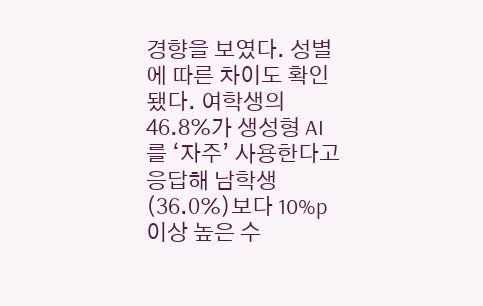경향을 보였다. 성별에 따른 차이도 확인됐다. 여학생의 46.8%가 생성형 AI를 ‘자주’ 사용한다고 응답해 남학생(36.0%)보다 10%p 이상 높은 수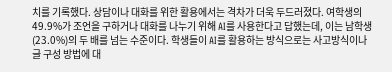치를 기록했다. 상담이나 대화를 위한 활용에서는 격차가 더욱 두드러졌다. 여학생의 49.9%가 조언을 구하거나 대화를 나누기 위해 AI를 사용한다고 답했는데, 이는 남학생(23.0%)의 두 배를 넘는 수준이다. 학생들이 AI를 활용하는 방식으로는 사고방식이나 글 구성 방법에 대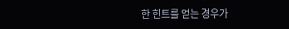한 힌트를 얻는 경우가